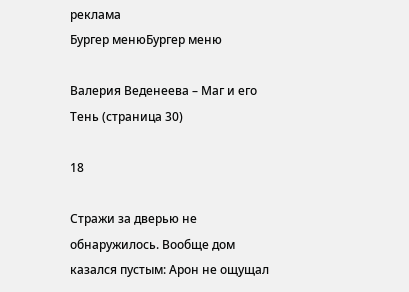реклама
Бургер менюБургер меню

Валерия Веденеева – Маг и его Тень (страница 30)

18

Стражи за дверью не обнаружилось. Вообще дом казался пустым: Арон не ощущал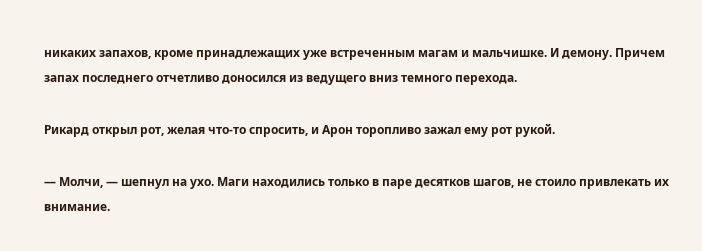никаких запахов, кроме принадлежащих уже встреченным магам и мальчишке. И демону. Причем запах последнего отчетливо доносился из ведущего вниз темного перехода.

Рикард открыл рот, желая что-то спросить, и Арон торопливо зажал ему рот рукой.

— Молчи, — шепнул на ухо. Маги находились только в паре десятков шагов, не стоило привлекать их внимание.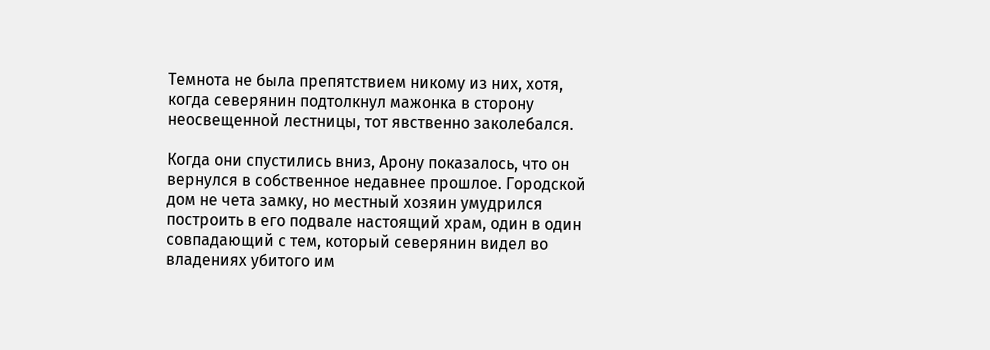Темнота не была препятствием никому из них, хотя, когда северянин подтолкнул мажонка в сторону неосвещенной лестницы, тот явственно заколебался.

Когда они спустились вниз, Арону показалось, что он вернулся в собственное недавнее прошлое. Городской дом не чета замку, но местный хозяин умудрился построить в его подвале настоящий храм, один в один совпадающий с тем, который северянин видел во владениях убитого им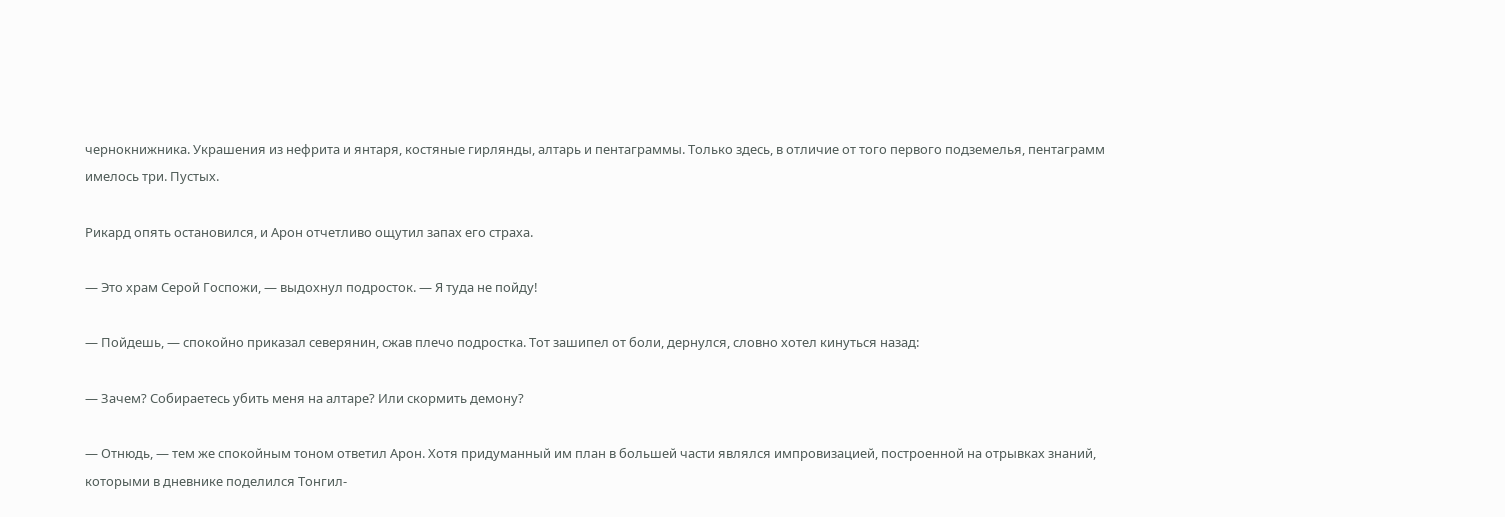чернокнижника. Украшения из нефрита и янтаря, костяные гирлянды, алтарь и пентаграммы. Только здесь, в отличие от того первого подземелья, пентаграмм имелось три. Пустых.

Рикард опять остановился, и Арон отчетливо ощутил запах его страха.

— Это храм Серой Госпожи, — выдохнул подросток. — Я туда не пойду!

— Пойдешь, — спокойно приказал северянин, сжав плечо подростка. Тот зашипел от боли, дернулся, словно хотел кинуться назад:

— Зачем? Собираетесь убить меня на алтаре? Или скормить демону?

— Отнюдь, — тем же спокойным тоном ответил Арон. Хотя придуманный им план в большей части являлся импровизацией, построенной на отрывках знаний, которыми в дневнике поделился Тонгил-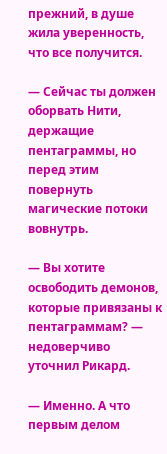прежний, в душе жила уверенность, что все получится.

— Сейчас ты должен оборвать Нити, держащие пентаграммы, но перед этим повернуть магические потоки вовнутрь.

— Вы хотите освободить демонов, которые привязаны к пентаграммам? — недоверчиво уточнил Рикард.

— Именно. А что первым делом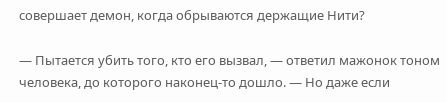совершает демон, когда обрываются держащие Нити?

— Пытается убить того, кто его вызвал, — ответил мажонок тоном человека, до которого наконец-то дошло. — Но даже если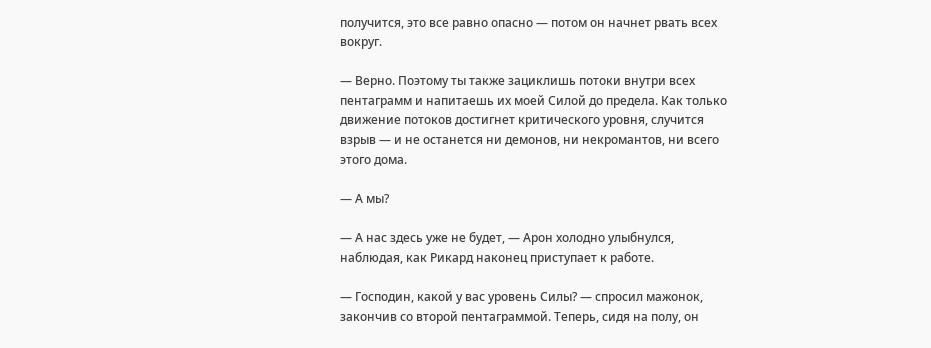получится, это все равно опасно — потом он начнет рвать всех вокруг.

— Верно. Поэтому ты также зациклишь потоки внутри всех пентаграмм и напитаешь их моей Силой до предела. Как только движение потоков достигнет критического уровня, случится взрыв — и не останется ни демонов, ни некромантов, ни всего этого дома.

— А мы?

— А нас здесь уже не будет, — Арон холодно улыбнулся, наблюдая, как Рикард наконец приступает к работе.

— Господин, какой у вас уровень Силы? — спросил мажонок, закончив со второй пентаграммой. Теперь, сидя на полу, он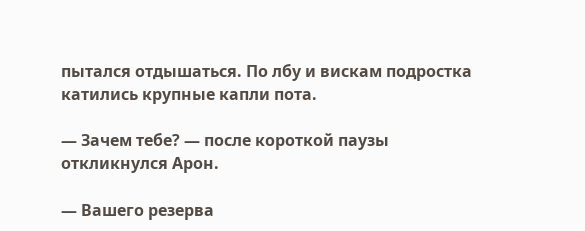пытался отдышаться. По лбу и вискам подростка катились крупные капли пота.

— Зачем тебе? — после короткой паузы откликнулся Арон.

— Вашего резерва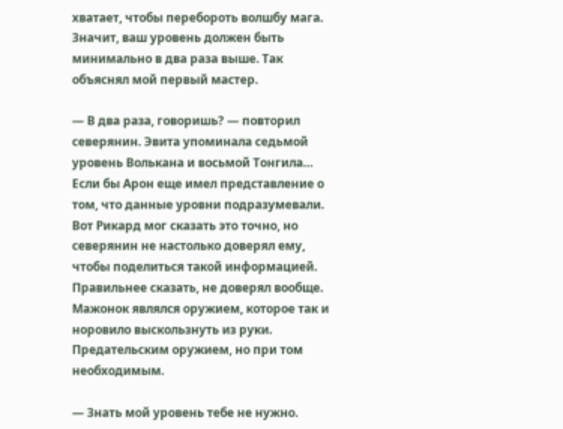хватает, чтобы перебороть волшбу мага. Значит, ваш уровень должен быть минимально в два раза выше. Так объяснял мой первый мастер.

— В два раза, говоришь? — повторил северянин. Эвита упоминала седьмой уровень Волькана и восьмой Тонгила… Если бы Арон еще имел представление о том, что данные уровни подразумевали. Вот Рикард мог сказать это точно, но северянин не настолько доверял ему, чтобы поделиться такой информацией. Правильнее сказать, не доверял вообще. Мажонок являлся оружием, которое так и норовило выскользнуть из руки. Предательским оружием, но при том необходимым.

— Знать мой уровень тебе не нужно.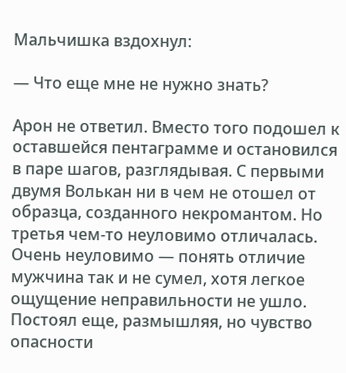Мальчишка вздохнул:

— Что еще мне не нужно знать?

Арон не ответил. Вместо того подошел к оставшейся пентаграмме и остановился в паре шагов, разглядывая. С первыми двумя Волькан ни в чем не отошел от образца, созданного некромантом. Но третья чем-то неуловимо отличалась. Очень неуловимо — понять отличие мужчина так и не сумел, хотя легкое ощущение неправильности не ушло. Постоял еще, размышляя, но чувство опасности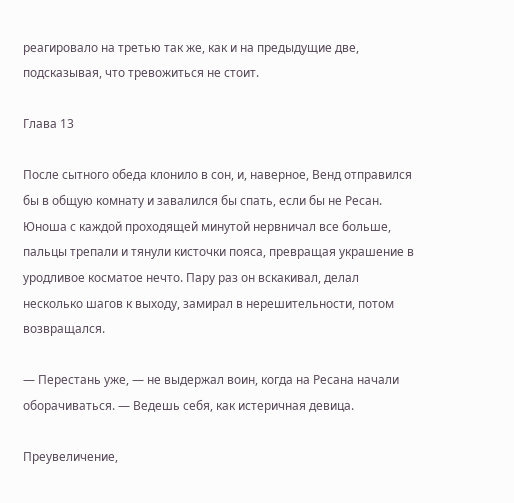реагировало на третью так же, как и на предыдущие две, подсказывая, что тревожиться не стоит.

Глава 13

После сытного обеда клонило в сон, и, наверное, Венд отправился бы в общую комнату и завалился бы спать, если бы не Ресан. Юноша с каждой проходящей минутой нервничал все больше, пальцы трепали и тянули кисточки пояса, превращая украшение в уродливое косматое нечто. Пару раз он вскакивал, делал несколько шагов к выходу, замирал в нерешительности, потом возвращался.

— Перестань уже, — не выдержал воин, когда на Ресана начали оборачиваться. — Ведешь себя, как истеричная девица.

Преувеличение,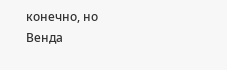конечно, но Венда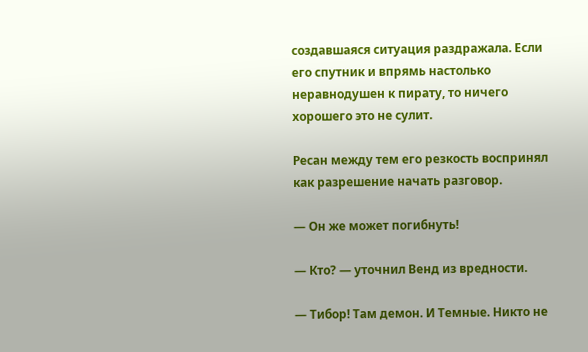создавшаяся ситуация раздражала. Если его спутник и впрямь настолько неравнодушен к пирату, то ничего хорошего это не сулит.

Ресан между тем его резкость воспринял как разрешение начать разговор.

— Он же может погибнуть!

— Кто? — уточнил Венд из вредности.

— Тибор! Там демон. И Темные. Никто не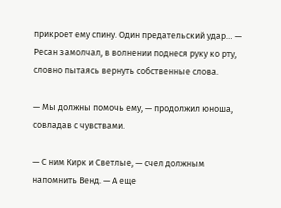прикроет ему спину. Один предательский удар… — Ресан замолчал, в волнении поднеся руку ко рту, словно пытаясь вернуть собственные слова.

— Мы должны помочь ему, — продолжил юноша, совладав с чувствами.

— С ним Кирк и Светлые, — счел должным напомнить Венд. — А еще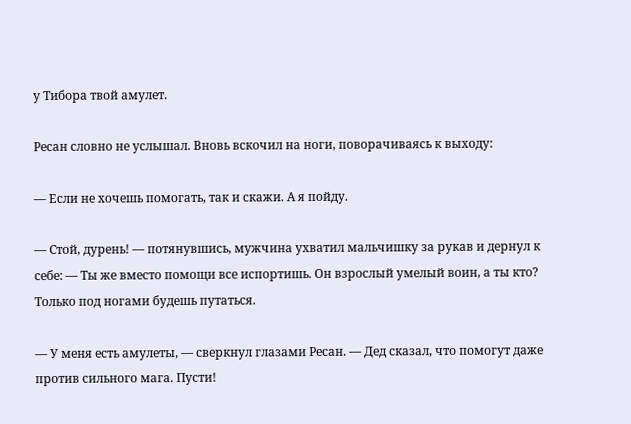у Тибора твой амулет.

Ресан словно не услышал. Вновь вскочил на ноги, поворачиваясь к выходу:

— Если не хочешь помогать, так и скажи. А я пойду.

— Стой, дурень! — потянувшись, мужчина ухватил мальчишку за рукав и дернул к себе: — Ты же вместо помощи все испортишь. Он взрослый умелый воин, а ты кто? Только под ногами будешь путаться.

— У меня есть амулеты, — сверкнул глазами Ресан. — Дед сказал, что помогут даже против сильного мага. Пусти!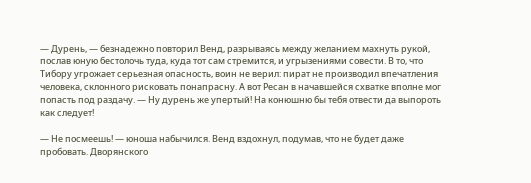— Дурень, — безнадежно повторил Венд, разрываясь между желанием махнуть рукой, послав юную бестолочь туда, куда тот сам стремится, и угрызениями совести. В то, что Тибору угрожает серьезная опасность, воин не верил: пират не производил впечатления человека, склонного рисковать понапрасну. А вот Ресан в начавшейся схватке вполне мог попасть под раздачу. — Ну дурень же упертый! На конюшню бы тебя отвести да выпороть как следует!

— Не посмеешь! — юноша набычился. Венд вздохнул, подумав, что не будет даже пробовать. Дворянского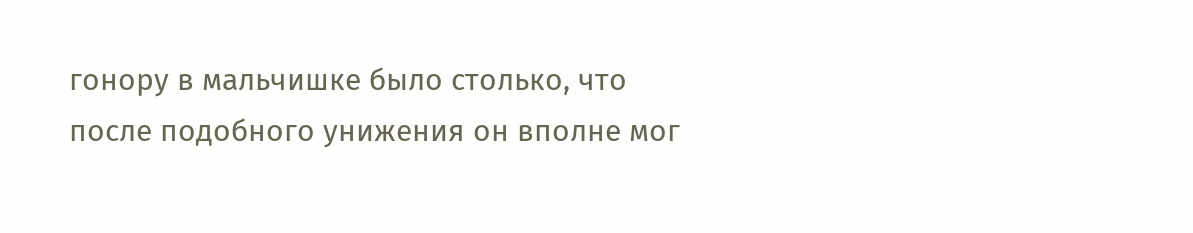гонору в мальчишке было столько, что после подобного унижения он вполне мог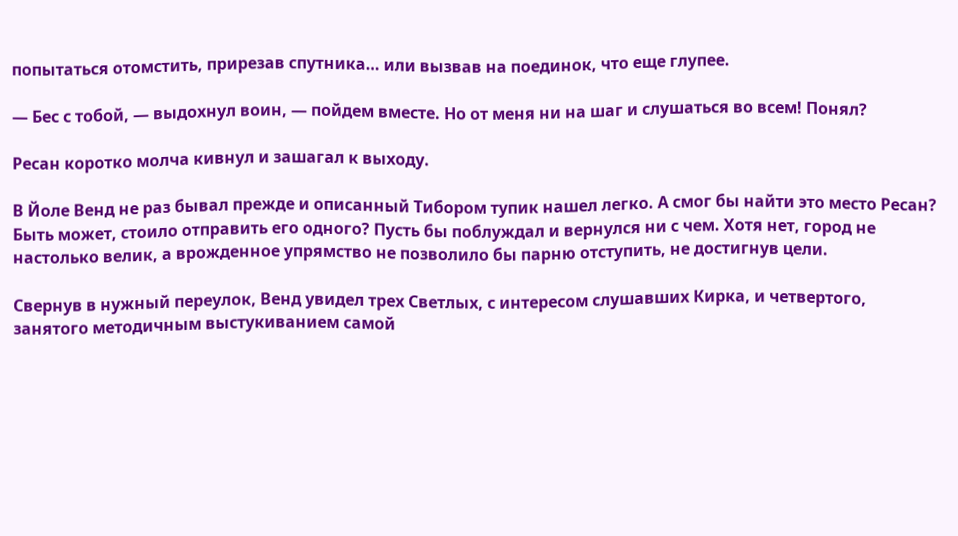попытаться отомстить, прирезав спутника… или вызвав на поединок, что еще глупее.

— Бес с тобой, — выдохнул воин, — пойдем вместе. Но от меня ни на шаг и слушаться во всем! Понял?

Ресан коротко молча кивнул и зашагал к выходу.

В Йоле Венд не раз бывал прежде и описанный Тибором тупик нашел легко. А смог бы найти это место Ресан? Быть может, стоило отправить его одного? Пусть бы поблуждал и вернулся ни с чем. Хотя нет, город не настолько велик, а врожденное упрямство не позволило бы парню отступить, не достигнув цели.

Свернув в нужный переулок, Венд увидел трех Светлых, с интересом слушавших Кирка, и четвертого, занятого методичным выстукиванием самой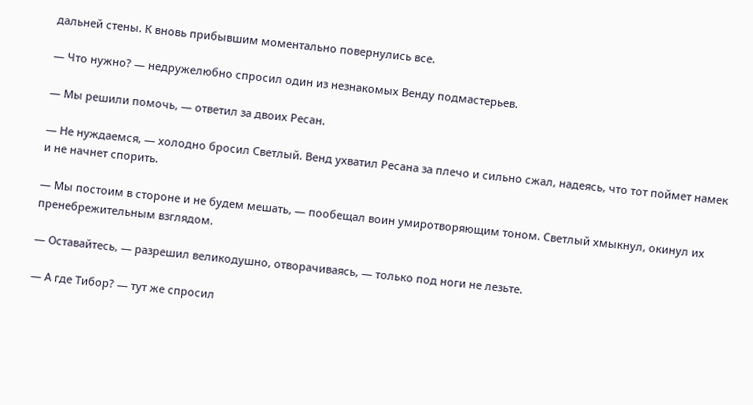дальней стены. К вновь прибывшим моментально повернулись все.

— Что нужно? — недружелюбно спросил один из незнакомых Венду подмастерьев.

— Мы решили помочь, — ответил за двоих Ресан.

— Не нуждаемся, — холодно бросил Светлый. Венд ухватил Ресана за плечо и сильно сжал, надеясь, что тот поймет намек и не начнет спорить.

— Мы постоим в стороне и не будем мешать, — пообещал воин умиротворяющим тоном. Светлый хмыкнул, окинул их пренебрежительным взглядом.

— Оставайтесь, — разрешил великодушно, отворачиваясь, — только под ноги не лезьте.

— А где Тибор? — тут же спросил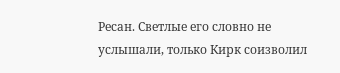Ресан. Светлые его словно не услышали, только Кирк соизволил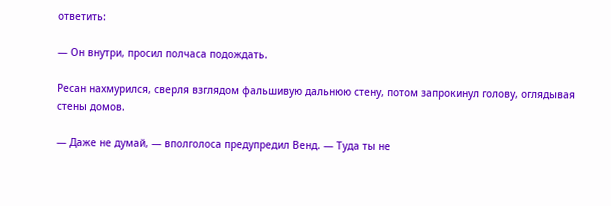ответить:

— Он внутри, просил полчаса подождать.

Ресан нахмурился, сверля взглядом фальшивую дальнюю стену, потом запрокинул голову, оглядывая стены домов.

— Даже не думай, — вполголоса предупредил Венд. — Туда ты не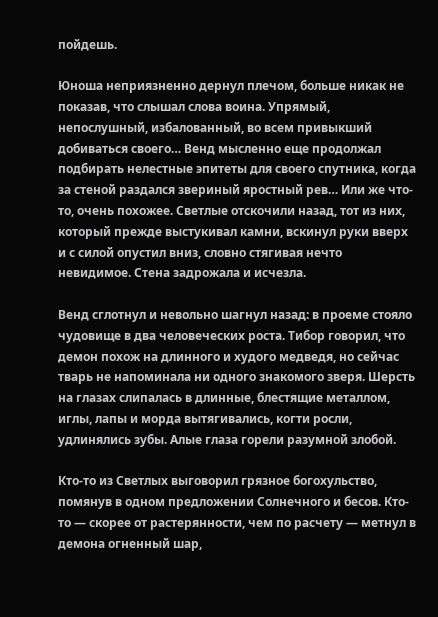пойдешь.

Юноша неприязненно дернул плечом, больше никак не показав, что слышал слова воина. Упрямый, непослушный, избалованный, во всем привыкший добиваться своего… Венд мысленно еще продолжал подбирать нелестные эпитеты для своего спутника, когда за стеной раздался звериный яростный рев… Или же что-то, очень похожее. Светлые отскочили назад, тот из них, который прежде выстукивал камни, вскинул руки вверх и с силой опустил вниз, словно стягивая нечто невидимое. Стена задрожала и исчезла.

Венд сглотнул и невольно шагнул назад: в проеме стояло чудовище в два человеческих роста. Тибор говорил, что демон похож на длинного и худого медведя, но сейчас тварь не напоминала ни одного знакомого зверя. Шерсть на глазах слипалась в длинные, блестящие металлом, иглы, лапы и морда вытягивались, когти росли, удлинялись зубы. Алые глаза горели разумной злобой.

Кто-то из Светлых выговорил грязное богохульство, помянув в одном предложении Солнечного и бесов. Кто-то — скорее от растерянности, чем по расчету — метнул в демона огненный шар,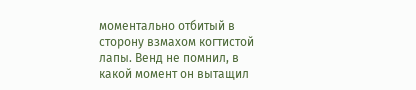моментально отбитый в сторону взмахом когтистой лапы. Венд не помнил, в какой момент он вытащил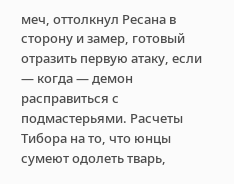меч, оттолкнул Ресана в сторону и замер, готовый отразить первую атаку, если — когда — демон расправиться с подмастерьями. Расчеты Тибора на то, что юнцы сумеют одолеть тварь,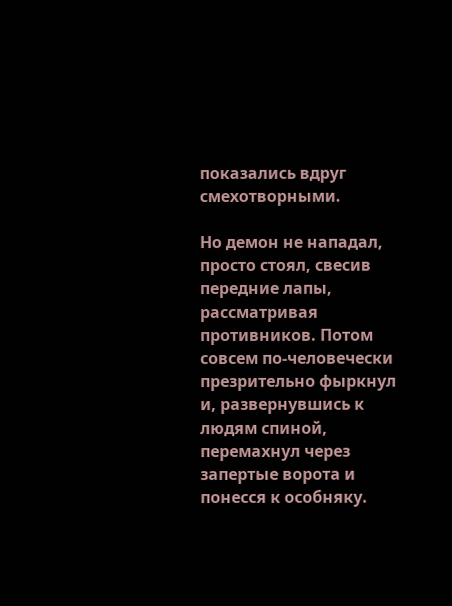показались вдруг смехотворными.

Но демон не нападал, просто стоял, свесив передние лапы, рассматривая противников. Потом совсем по-человечески презрительно фыркнул и, развернувшись к людям спиной, перемахнул через запертые ворота и понесся к особняку.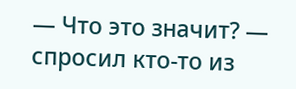— Что это значит? — спросил кто-то из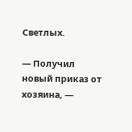Светлых.

— Получил новый приказ от хозяина, —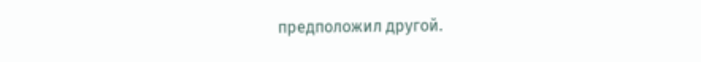предположил другой.